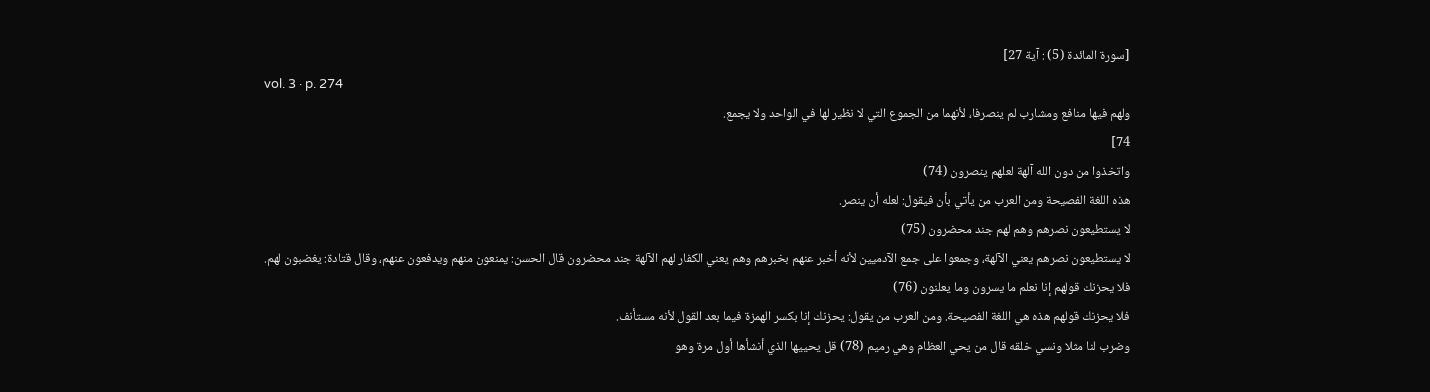[سورة المائدة (5) : آية 27]
vol. 3 · p. 274
ولهم فيها منافع ومشارب لم ينصرفا، لأنهما من الجموع التي لا نظير لها في الواحد ولا يجمع.
74]
واتخذوا من دون الله آلهة لعلهم ينصرون (74)
هذه اللغة الفصيحة ومن العرب من يأتي بأن فيقول: لعله أن ينصر.
لا يستطيعون نصرهم وهم لهم جند محضرون (75)
لا يستطيعون نصرهم يعني الآلهة، وجمعوا على جمع الآدميين لأنه أخبر عنهم بخبرهم وهم يعني الكفار لهم الآلهة جند محضرون قال الحسن: يمنعون منهم ويدفعون عنهم، وقال قتادة: يغضبون لهم.
فلا يحزنك قولهم إنا نعلم ما يسرون وما يعلنون (76)
فلا يحزنك قولهم هذه هي اللغة الفصيحة. ومن العرب من يقول: يحزنك إنا بكسر الهمزة فيما بعد القول لأنه مستأنف.
وضرب لنا مثلا ونسي خلقه قال من يحي العظام وهي رميم (78) قل يحييها الذي أنشأها أول مرة وهو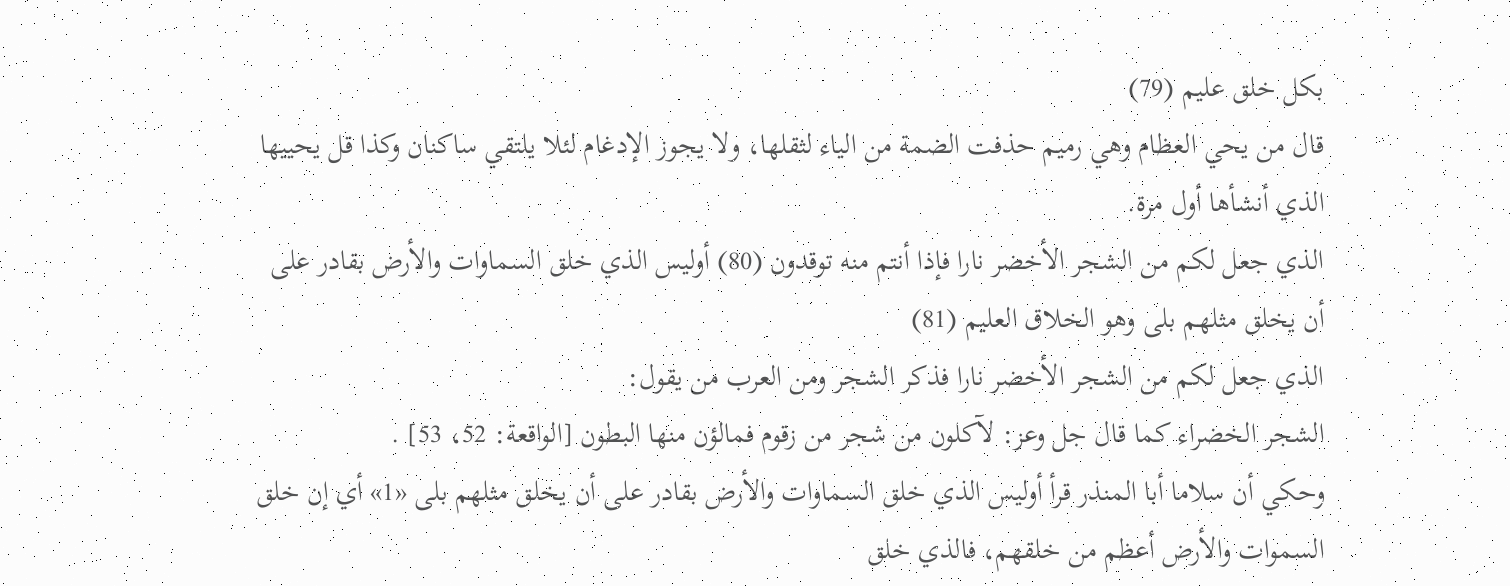بكل خلق عليم (79)
قال من يحي العظام وهي رميم حذفت الضمة من الياء لثقلها، ولا يجوز الإدغام لئلا يلتقي ساكنان وكذا قل يحييها الذي أنشأها أول مرة.
الذي جعل لكم من الشجر الأخضر نارا فإذا أنتم منه توقدون (80) أوليس الذي خلق السماوات والأرض بقادر على أن يخلق مثلهم بلى وهو الخلاق العليم (81)
الذي جعل لكم من الشجر الأخضر نارا فذكر الشجر ومن العرب من يقول:
الشجر الخضراء كما قال جل وعز: لآكلون من شجر من زقوم فمالؤن منها البطون [الواقعة: 52، 53] .
وحكي أن سلاما أبا المنذر قرأ أوليس الذي خلق السماوات والأرض بقادر على أن يخلق مثلهم بلى «1» أي إن خلق السموات والأرض أعظم من خلقهم، فالذي خلق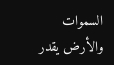السموات والأرض يقدر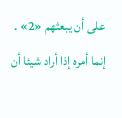على أن يبعثهم «2» .
إنما أمره إذا أراد شيئا أن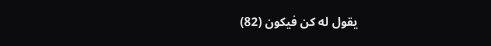يقول له كن فيكون (82)